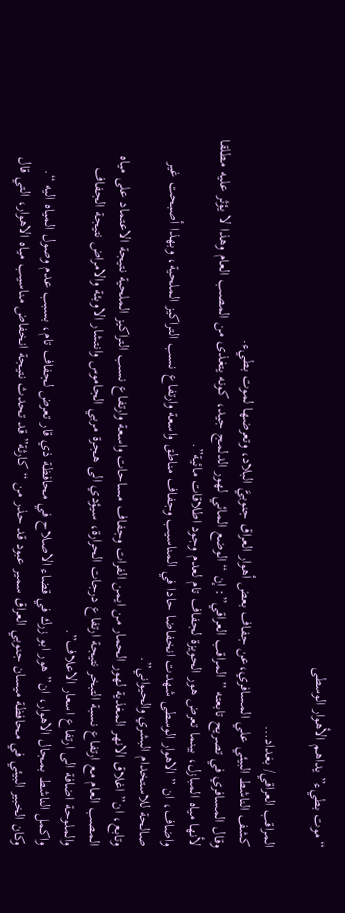“موت بطيء” يداهم الأهوار الوسطى

المراقب العراقي/ بغداد…
كشف الناشط البيئي علي المسافري،عن جفاف بعض أهوار العراق جنوبيَّ البلاد، وتعرضها لموت بطيء.
وقال المسافري في تصريح تابعته ” المراقب العراقي”: إن “الوضع المائي لهور الدلمج جيد، كونه يتغذى من المصب العام وهذا لا يؤثر عليه مطلقا لأنها مياه المبازل، بينما تعرض هور الحويزة لجفاف تام لعدم وجود اطلاقات مائية”.
واضاف، ان ” الاهوار الوسطى شهدت انخفاضا حادا في المناسيب وجفاف مناطق واسعة وارتفاع نسب التراكيز الملحية، وبهذا أصبحت غير صالحة للاستخدام البشري والحيواني”.
وتابع، ان” اغلاق الانهر المغذية لهور الحمار من ايمن الفرات وجفاف مساحات واسعة وارتفاع نسب التراكيز الملحية نتيجة الاعتماد على مياه المصب العام مع ارتفاع نسبة التبخر نتيجة ارتفاع درجات الحرارة، سيؤدي الى هجرة مربي الجاموس وانتشار الاوبئة والامراض نتيجة الجفاف والملوحة اضافة الى ارتفاع اسعار الاعلاف”.
واكمل الناشط بمجال الاهوار، ان” هور ابو زرك في قضاء الاصلاح في محافظة ذي قار تعرض لجفاف تام، بسبب عدم وصول المياه اليه “.
وكان الخبير البيئي في محافظة ميسان جنوبي العراق سمير عبود قد حذر من “كارثة” قد تحدث نتيجة انخفاض مناسيب مياه الاهوار، التي قال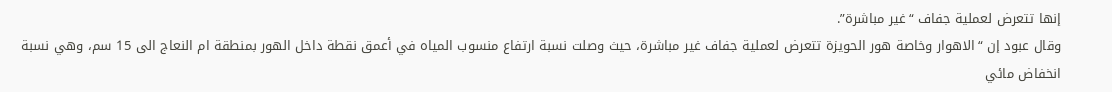إنها تتعرض لعملية جفاف “غير مباشرة”.
وقال عبود إن “الاهوار وخاصة هور الحويزة تتعرض لعملية جفاف غير مباشرة، حيث وصلت نسبة ارتفاع منسوب المياه في أعمق نقطة داخل الهور بمنطقة ام النعاج الى 15 سم، وهي نسبة انخفاض مائي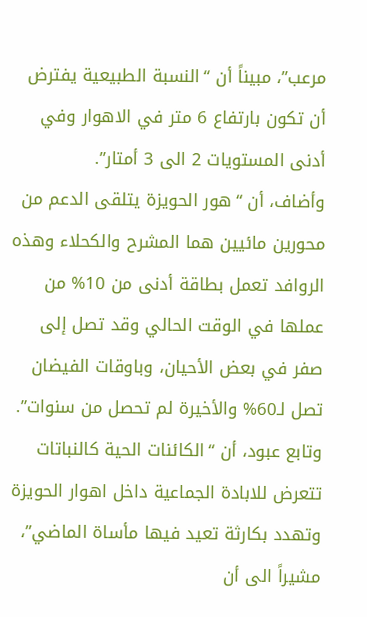مرعب”، مبيناً أن “النسبة الطبيعية يفترض أن تكون بارتفاع 6 متر في الاهوار وفي أدنى المستويات 2 الى 3 أمتار”.
وأضاف، أن “هور الحويزة يتلقى الدعم من محورين مائيين هما المشرح والكحلاء وهذه الروافد تعمل بطاقة أدنى من 10% من عملها في الوقت الحالي وقد تصل إلى صفر في بعض الأحيان، وباوقات الفيضان تصل لـ60% والأخيرة لم تحصل من سنوات”.
وتابع عبود، أن “الكائنات الحية كالنباتات تتعرض للابادة الجماعية داخل اهوار الحويزة وتهدد بكارثة تعيد فيها مأساة الماضي”، مشيراً الى أن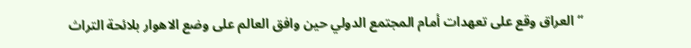“العراق وقع على تعهدات أمام المجتمع الدولي حين وافق العالم على وضع الاهوار بلائحة التراث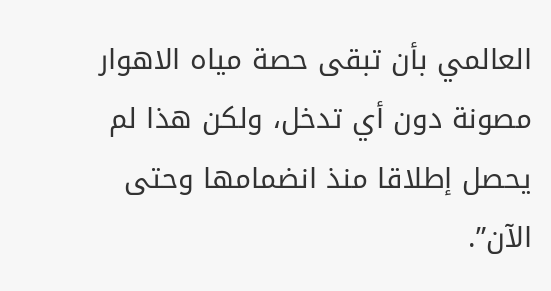العالمي بأن تبقى حصة مياه الاهوار مصونة دون أي تدخل، ولكن هذا لم يحصل إطلاقا منذ انضمامها وحتى الآن”.